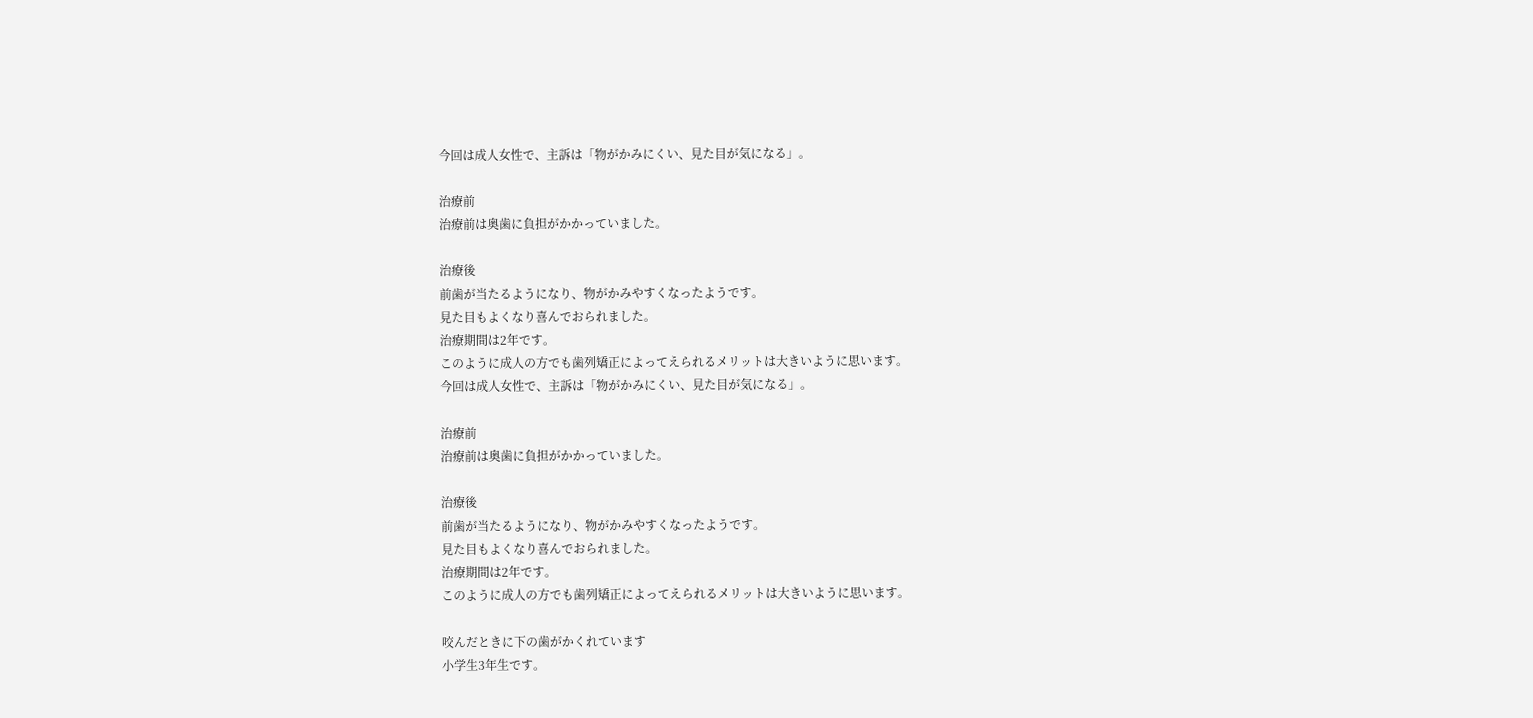今回は成人女性で、主訴は「物がかみにくい、見た目が気になる」。

治療前
治療前は奥歯に負担がかかっていました。

治療後
前歯が当たるようになり、物がかみやすくなったようです。
見た目もよくなり喜んでおられました。
治療期間は2年です。
このように成人の方でも歯列矯正によってえられるメリットは大きいように思います。
今回は成人女性で、主訴は「物がかみにくい、見た目が気になる」。

治療前
治療前は奥歯に負担がかかっていました。

治療後
前歯が当たるようになり、物がかみやすくなったようです。
見た目もよくなり喜んでおられました。
治療期間は2年です。
このように成人の方でも歯列矯正によってえられるメリットは大きいように思います。

咬んだときに下の歯がかくれています
小学生3年生です。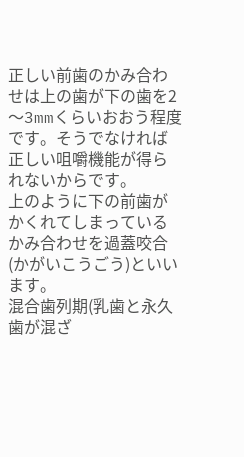正しい前歯のかみ合わせは上の歯が下の歯を2〜3mmくらいおおう程度です。そうでなければ正しい咀嚼機能が得られないからです。
上のように下の前歯がかくれてしまっているかみ合わせを過蓋咬合(かがいこうごう)といいます。
混合歯列期(乳歯と永久歯が混ざ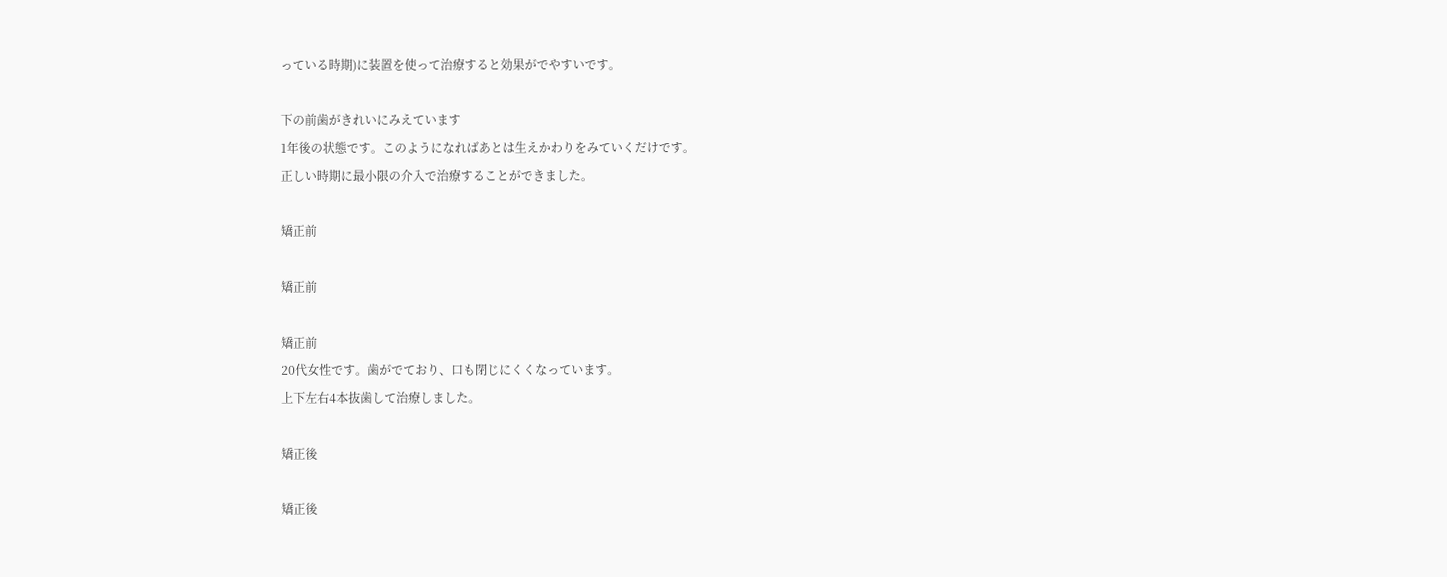っている時期)に装置を使って治療すると効果がでやすいです。

下の前歯がきれいにみえています
1年後の状態です。このようになればあとは生えかわりをみていくだけです。
正しい時期に最小限の介入で治療することができました。

矯正前

矯正前

矯正前
20代女性です。歯がでており、口も閉じにくくなっています。
上下左右4本抜歯して治療しました。

矯正後

矯正後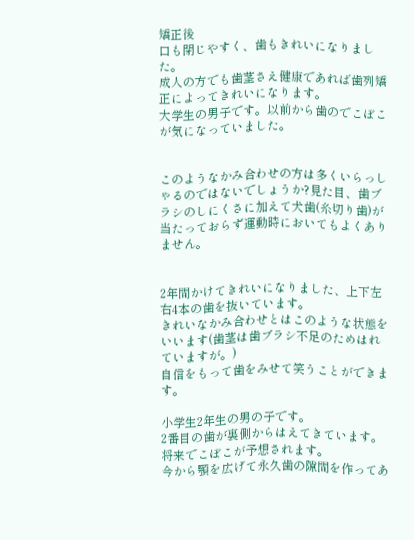矯正後
口も閉じやすく、歯もきれいになりました。
成人の方でも歯茎さえ健康であれば歯列矯正によってきれいになります。
大学生の男子です。以前から歯のでこぼこが気になっていました。


このようなかみ合わせの方は多くいらっしゃるのではないでしょうか?見た目、歯ブラシのしにくさに加えて犬歯(糸切り歯)が当たっておらず運動時においてもよくありません。


2年間かけてきれいになりました、上下左右4本の歯を抜いています。
きれいなかみ合わせとはこのような状態をいいます(歯茎は歯ブラシ不足のためはれていますが。)
自信をもって歯をみせて笑うことができます。

小学生2年生の男の子です。
2番目の歯が裏側からはえてきています。
将来でこぼこが予想されます。
今から顎を広げて永久歯の隙間を作ってあ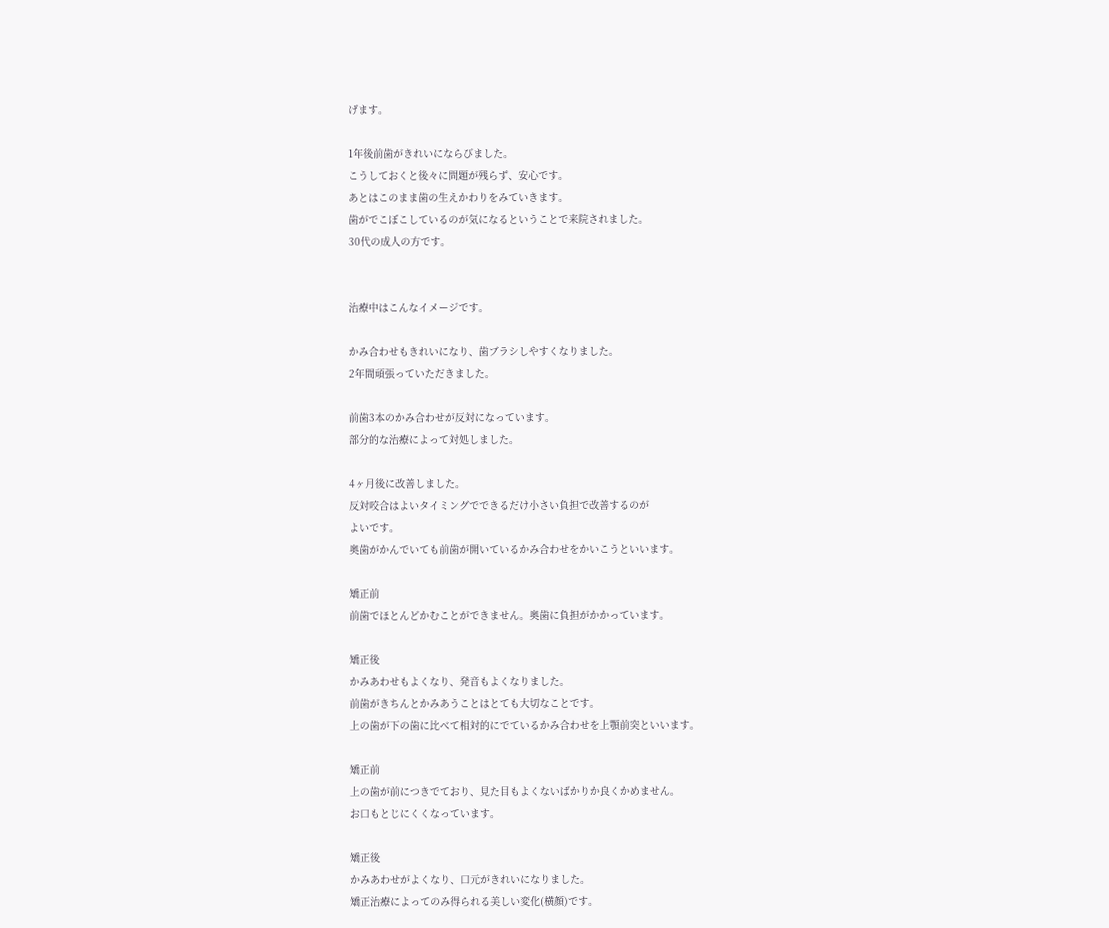げます。

1年後前歯がきれいにならびました。
こうしておくと後々に問題が残らず、安心です。
あとはこのまま歯の生えかわりをみていきます。
歯がでこぼこしているのが気になるということで来院されました。
30代の成人の方です。


治療中はこんなイメージです。

かみ合わせもきれいになり、歯ブラシしやすくなりました。
2年間頑張っていただきました。

前歯3本のかみ合わせが反対になっています。
部分的な治療によって対処しました。

4ヶ月後に改善しました。
反対咬合はよいタイミングでできるだけ小さい負担で改善するのが
よいです。
奥歯がかんでいても前歯が開いているかみ合わせをかいこうといいます。

矯正前
前歯でほとんどかむことができません。奥歯に負担がかかっています。

矯正後
かみあわせもよくなり、発音もよくなりました。
前歯がきちんとかみあうことはとても大切なことです。
上の歯が下の歯に比べて相対的にでているかみ合わせを上顎前突といいます。

矯正前
上の歯が前につきでており、見た目もよくないばかりか良くかめません。
お口もとじにくくなっています。

矯正後
かみあわせがよくなり、口元がきれいになりました。
矯正治療によってのみ得られる美しい変化(横顔)です。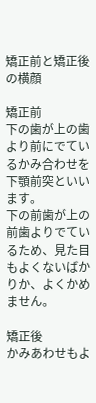矯正前と矯正後の横顔

矯正前
下の歯が上の歯より前にでているかみ合わせを下顎前突といいます。
下の前歯が上の前歯よりでているため、見た目もよくないばかりか、よくかめません。

矯正後
かみあわせもよ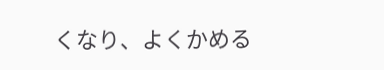くなり、よくかめる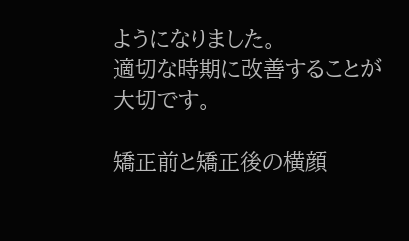ようになりました。
適切な時期に改善することが大切です。

矯正前と矯正後の横顔